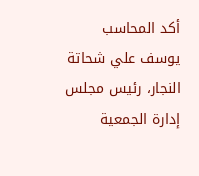أكد المحاسب يوسف علي شحاتة النجار، رئيس مجلس إدارة الجمعية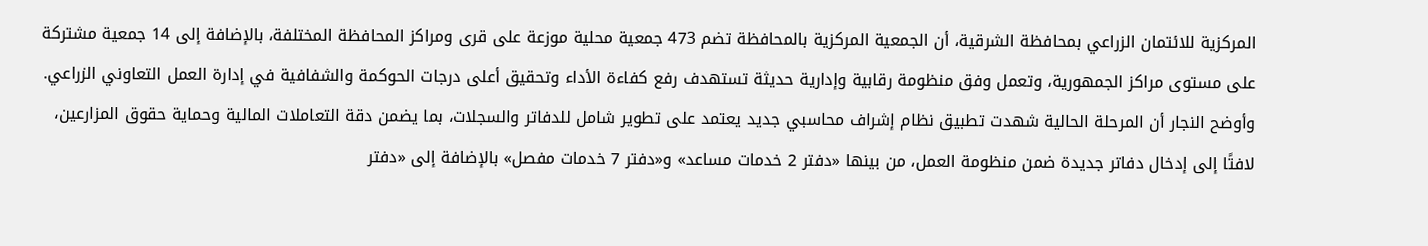المركزية للائتمان الزراعي بمحافظة الشرقية، أن الجمعية المركزية بالمحافظة تضم 473 جمعية محلية موزعة على قرى ومراكز المحافظة المختلفة، بالإضافة إلى 14 جمعية مشتركة على مستوى مراكز الجمهورية، وتعمل وفق منظومة رقابية وإدارية حديثة تستهدف رفع كفاءة الأداء وتحقيق أعلى درجات الحوكمة والشفافية في إدارة العمل التعاوني الزراعي.
وأوضح النجار أن المرحلة الحالية شهدت تطبيق نظام إشراف محاسبي جديد يعتمد على تطوير شامل للدفاتر والسجلات، بما يضمن دقة التعاملات المالية وحماية حقوق المزارعين، لافتًا إلى إدخال دفاتر جديدة ضمن منظومة العمل، من بينها «دفتر 2 خدمات مساعد» و«دفتر 7 خدمات مفصل» بالإضافة إلى «دفتر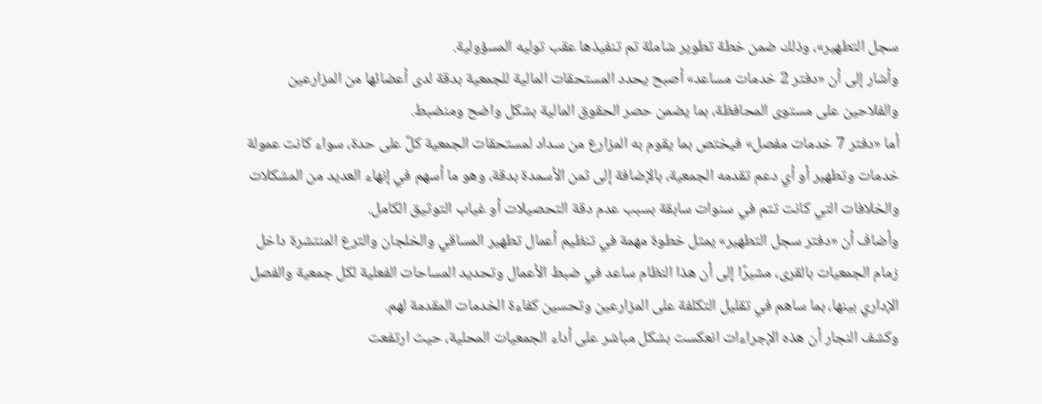سجل التطهير»، وذلك ضمن خطة تطوير شاملة تم تنفيذها عقب توليه المسؤولية.
وأشار إلى أن «دفتر 2 خدمات مساعد» أصبح يحدد المستحقات المالية للجمعية بدقة لدى أعضائها من المزارعين والفلاحين على مستوى المحافظة، بما يضمن حصر الحقوق المالية بشكل واضح ومنضبط.
أما «دفتر 7 خدمات مفصل» فيختص بما يقوم به المزارع من سداد لمستحقات الجمعية كلٌ على حدة، سواء كانت عمولة خدمات وتطهير أو أي دعم تقدمه الجمعية، بالإضافة إلى ثمن الأسمدة بدقة، وهو ما أسهم في إنهاء العديد من المشكلات والخلافات التي كانت تتم في سنوات سابقة بسبب عدم دقة التحصيلات أو غياب التوثيق الكامل.
وأضاف أن «دفتر سجل التطهير» يمثل خطوة مهمة في تنظيم أعمال تطهير المساقي والخلجان والترع المنتشرة داخل زمام الجمعيات بالقرى، مشيرًا إلى أن هذا النظام ساعد في ضبط الأعمال وتحديد المساحات الفعلية لكل جمعية والفصل الإداري بينها، بما ساهم في تقليل التكلفة على المزارعين وتحسين كفاءة الخدمات المقدمة لهم.
وكشف النجار أن هذه الإجراءات انعكست بشكل مباشر على أداء الجمعيات المحلية، حيث ارتفعت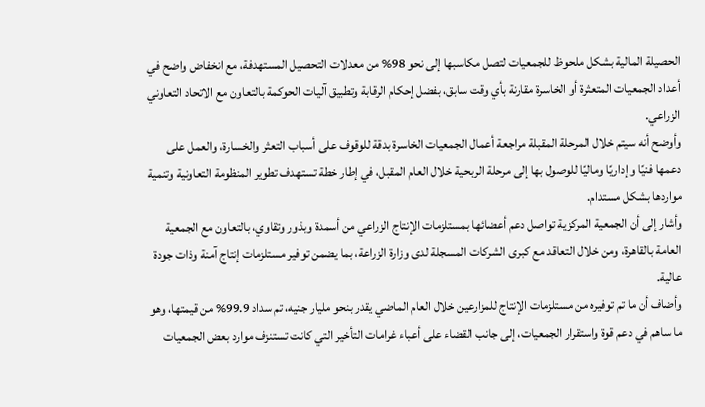الحصيلة المالية بشكل ملحوظ للجمعيات لتصل مكاسبها إلى نحو 98% من معدلات التحصيل المستهدفة، مع انخفاض واضح في أعداد الجمعيات المتعثرة أو الخاسرة مقارنة بأي وقت سابق، بفضل إحكام الرقابة وتطبيق آليات الحوكمة بالتعاون مع الاتحاد التعاوني الزراعي.
وأوضح أنه سيتم خلال المرحلة المقبلة مراجعة أعمال الجمعيات الخاسرة بدقة للوقوف على أسباب التعثر والخسارة، والعمل على دعمها فنيًا وإداريًا وماليًا للوصول بها إلى مرحلة الربحية خلال العام المقبل، في إطار خطة تستهدف تطوير المنظومة التعاونية وتنمية مواردها بشكل مستدام.
وأشار إلى أن الجمعية المركزية تواصل دعم أعضائها بمستلزمات الإنتاج الزراعي من أسمدة وبذور وتقاوي، بالتعاون مع الجمعية العامة بالقاهرة، ومن خلال التعاقد مع كبرى الشركات المسجلة لدى وزارة الزراعة، بما يضمن توفير مستلزمات إنتاج آمنة وذات جودة عالية.
وأضاف أن ما تم توفيره من مستلزمات الإنتاج للمزارعين خلال العام الماضي يقدر بنحو مليار جنيه، تم سداد 99.9% من قيمتها، وهو ما ساهم في دعم قوة واستقرار الجمعيات، إلى جانب القضاء على أعباء غرامات التأخير التي كانت تستنزف موارد بعض الجمعيات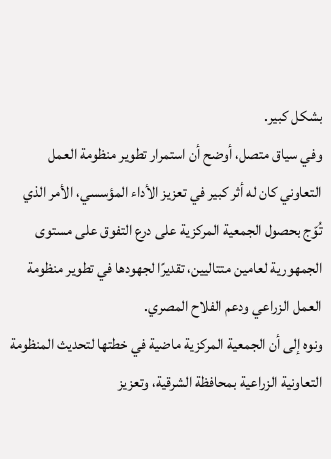بشكل كبير.
وفي سياق متصل، أوضح أن استمرار تطوير منظومة العمل التعاوني كان له أثر كبير في تعزيز الأداء المؤسسي، الأمر الذي تُوّج بحصول الجمعية المركزية على درع التفوق على مستوى الجمهورية لعامين متتاليين، تقديرًا لجهودها في تطوير منظومة العمل الزراعي ودعم الفلاح المصري.
ونوه إلى أن الجمعية المركزية ماضية في خطتها لتحديث المنظومة التعاونية الزراعية بمحافظة الشرقية، وتعزيز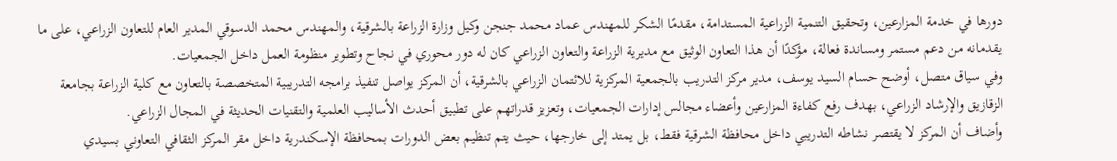دورها في خدمة المزارعين، وتحقيق التنمية الزراعية المستدامة، مقدمًا الشكر للمهندس عماد محمد جنجن وكيل وزارة الزراعة بالشرقية، والمهندس محمد الدسوقي المدير العام للتعاون الزراعي، على ما يقدمانه من دعم مستمر ومساندة فعالة، مؤكدًا أن هذا التعاون الوثيق مع مديرية الزراعة والتعاون الزراعي كان له دور محوري في نجاح وتطوير منظومة العمل داخل الجمعيات.
وفي سياق متصل، أوضح حسام السيد يوسف، مدير مركز التدريب بالجمعية المركزية للائتمان الزراعي بالشرقية، أن المركز يواصل تنفيذ برامجه التدريبية المتخصصة بالتعاون مع كلية الزراعة بجامعة الزقازيق والإرشاد الزراعي، بهدف رفع كفاءة المزارعين وأعضاء مجالس إدارات الجمعيات، وتعزيز قدراتهم على تطبيق أحدث الأساليب العلمية والتقنيات الحديثة في المجال الزراعي.
وأضاف أن المركز لا يقتصر نشاطه التدريبي داخل محافظة الشرقية فقط، بل يمتد إلى خارجها، حيث يتم تنظيم بعض الدورات بمحافظة الإسكندرية داخل مقر المركز الثقافي التعاوني بسيدي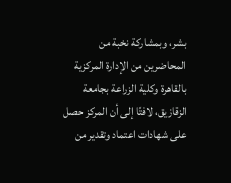بشر، وبمشاركة نخبة من المحاضرين من الإدارة المركزية بالقاهرة وكلية الزراعة بجامعة الزقازيق، لافتًا إلى أن المركز حصل على شهادات اعتماد وتقدير من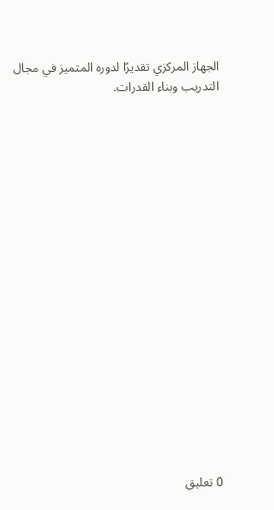الجهاز المركزي تقديرًا لدوره المتميز في مجال التدريب وبناء القدرات.


















0 تعليق